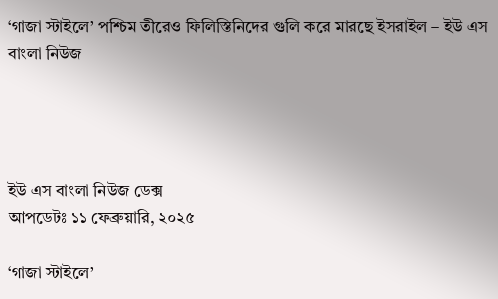‘গাজা স্টাইলে’ পশ্চিম তীরেও ফিলিস্তিনিদের গুলি করে মারছে ইসরাইল – ইউ এস বাংলা নিউজ




ইউ এস বাংলা নিউজ ডেক্স
আপডেটঃ ১১ ফেব্রুয়ারি, ২০২৫

‘গাজা স্টাইলে’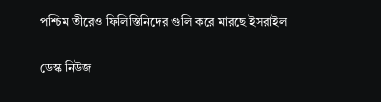পশ্চিম তীরেও ফিলিস্তিনিদের গুলি করে মারছে ইসরাইল

ডেস্ক নিউজ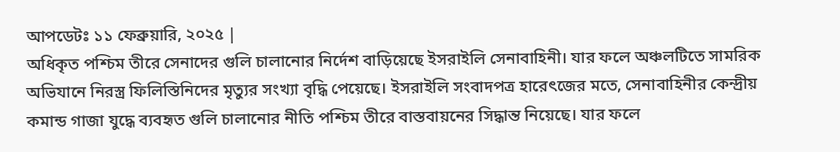আপডেটঃ ১১ ফেব্রুয়ারি, ২০২৫ |
অধিকৃত পশ্চিম তীরে সেনাদের গুলি চালানোর নির্দেশ বাড়িয়েছে ইসরাইলি সেনাবাহিনী। যার ফলে অঞ্চলটিতে সামরিক অভিযানে নিরস্ত্র ফিলিস্তিনিদের মৃত্যুর সংখ্যা বৃদ্ধি পেয়েছে। ইসরাইলি সংবাদপত্র হারেৎজের মতে, সেনাবাহিনীর কেন্দ্রীয় কমান্ড গাজা যুদ্ধে ব্যবহৃত গুলি চালানোর নীতি পশ্চিম তীরে বাস্তবায়নের সিদ্ধান্ত নিয়েছে। যার ফলে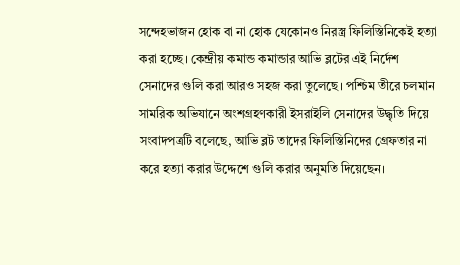সন্দেহভাজন হোক বা না হোক যেকোনও নিরস্ত্র ফিলিস্তিনিকেই হত্যা করা হচ্ছে। কেন্দ্রীয় কমান্ড কমান্ডার আভি ব্লটের এই নির্দেশ সেনাদের গুলি করা আরও সহজ করা তুলেছে। পশ্চিম তীরে চলমান সামরিক অভিযানে অংশগ্রহণকারী ইসরাইলি সেনাদের উদ্ধৃতি দিয়ে সংবাদপত্রটি বলেছে, আভি ব্লট তাদের ফিলিস্তিনিদের গ্রেফতার না করে হত্যা করার উদ্দেশে গুলি করার অনুমতি দিয়েছেন।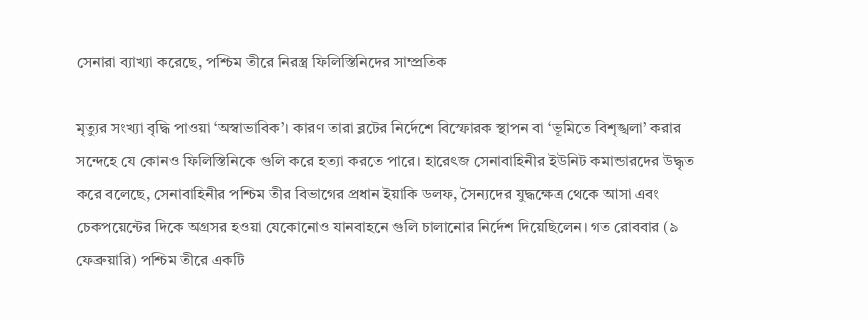সেনারা ব্যাখ্যা করেছে, পশ্চিম তীরে নিরস্ত্র ফিলিস্তিনিদের সাম্প্রতিক

মৃত্যুর সংখ্যা বৃদ্ধি পাওয়া ‘অস্বাভাবিক’। কারণ তারা ব্লটের নির্দেশে বিস্ফোরক স্থাপন বা ‘ভূমিতে বিশৃঙ্খলা’ করার সন্দেহে যে কোনও ফিলিস্তিনিকে গুলি করে হত্যা করতে পারে। হারেৎজ সেনাবাহিনীর ইউনিট কমান্ডারদের উদ্ধৃত করে বলেছে, সেনাবাহিনীর পশ্চিম তীর বিভাগের প্রধান ইয়াকি ডলফ, সৈন্যদের যুদ্ধক্ষেত্র থেকে আসা এবং চেকপয়েন্টের দিকে অগ্রসর হওয়া যেকোনোও যানবাহনে গুলি চালানোর নির্দেশ দিয়েছিলেন। গত রোববার (৯ ফেব্রুয়ারি) পশ্চিম তীরে একটি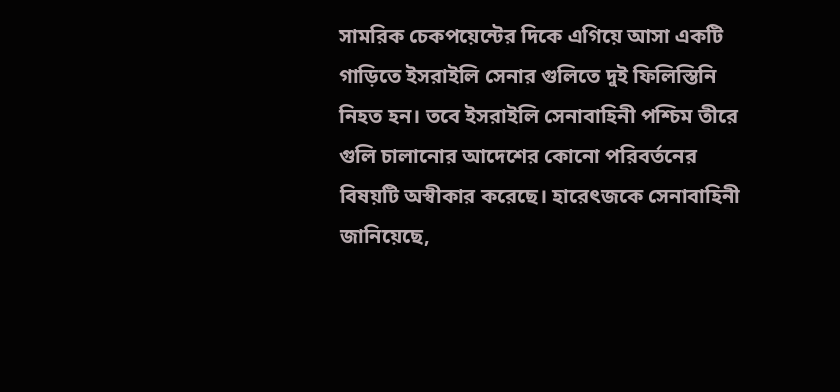সামরিক চেকপয়েন্টের দিকে এগিয়ে আসা একটি গাড়িতে ইসরাইলি সেনার গুলিতে দুই ফিলিস্তিনি নিহত হন। তবে ইসরাইলি সেনাবাহিনী পশ্চিম তীরে গুলি চালানোর আদেশের কোনো পরিবর্তনের বিষয়টি অস্বীকার করেছে। হারেৎজকে সেনাবাহিনী জানিয়েছে,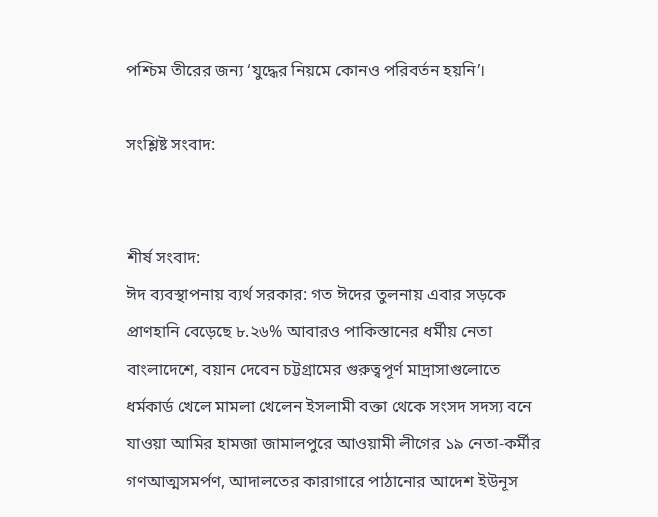পশ্চিম তীরের জন্য ‘যুদ্ধের নিয়মে কোনও পরিবর্তন হয়নি’।

সংশ্লিষ্ট সংবাদ:


শীর্ষ সংবাদ:
ঈদ ব্যবস্থাপনায় ব্যর্থ সরকার: গত ঈদের তুলনায় এবার সড়কে প্রাণহানি বেড়েছে ৮.২৬% আবারও পাকিস্তানের ধর্মীয় নেতা বাংলাদেশে, বয়ান দেবেন চট্টগ্রামের গুরুত্বপূর্ণ মাদ্রাসাগুলোতে ধর্মকার্ড খেলে মামলা খেলেন ইসলামী বক্তা থেকে সংসদ সদস্য বনে যাওয়া আমির হামজা জামালপুরে আওয়ামী লীগের ১৯ নেতা-কর্মীর গণআত্মসমর্পণ, আদালতের কারাগারে পাঠানোর আদেশ ইউনূস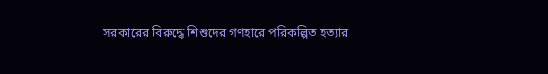সরকারের বিরুদ্ধে শিশুদের গণহারে পরিকল্পিত হত্যার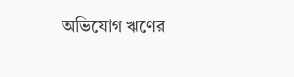অভিযোগ ঋণের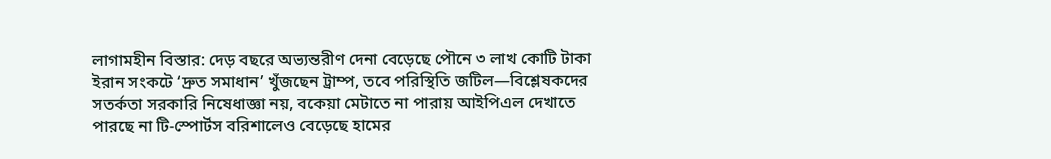লাগামহীন বিস্তার: দেড় বছরে অভ্যন্তরীণ দেনা বেড়েছে পৌনে ৩ লাখ কোটি টাকা ইরান সংকটে ‘দ্রুত সমাধান’ খুঁজছেন ট্রাম্প, তবে পরিস্থিতি জটিল—বিশ্লেষকদের সতর্কতা সরকারি নিষেধাজ্ঞা নয়, বকেয়া মেটাতে না পারায় আইপিএল দেখাতে পারছে না টি-স্পোর্টস বরিশালেও বেড়েছে হামের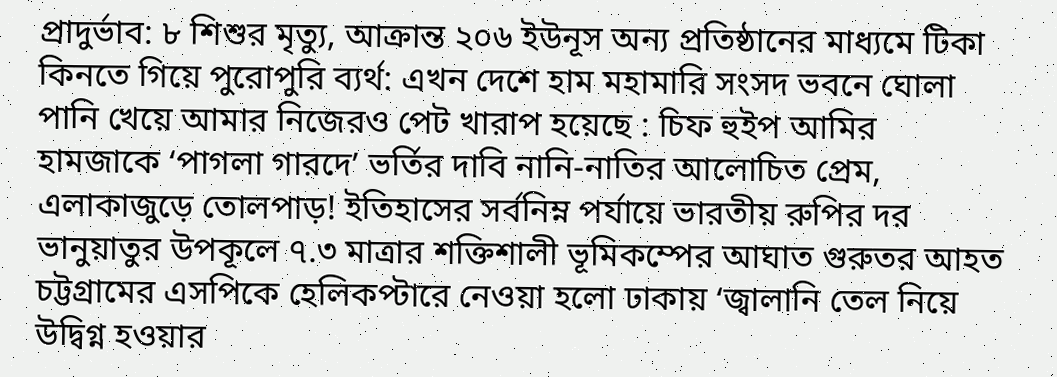প্রাদুর্ভাব: ৮ শিশুর মৃত্যু, আক্রান্ত ২০৬ ইউনূস অন্য প্রতিষ্ঠানের মাধ্যমে টিকা কিনতে গিয়ে পুরোপুরি ব্যর্থ: এখন দেশে হাম মহামারি সংসদ ভবনে ঘোলা পানি খেয়ে আমার নিজেরও পেট খারাপ হয়েছে : চিফ হুইপ আমির হামজাকে ‘পাগলা গারদে’ ভর্তির দাবি নানি-নাতির আলোচিত প্রেম, এলাকাজুড়ে তোলপাড়! ইতিহাসের সর্বনিম্ন পর্যায়ে ভারতীয় রুপির দর ভানুয়াতুর উপকূলে ৭.৩ মাত্রার শক্তিশালী ভূমিকম্পের আঘাত গুরুতর আহত চট্টগ্রামের এসপিকে হেলিকপ্টারে নেওয়া হলো ঢাকায় ‘জ্বালানি তেল নিয়ে উদ্বিগ্ন হওয়ার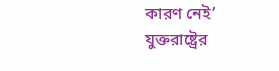কারণ নেই’ যুক্তরাষ্ট্রের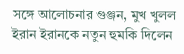সঙ্গে আলোচনার গুঞ্জন, মুখ খুলল ইরান ইরানকে নতুন হুমকি দিলেন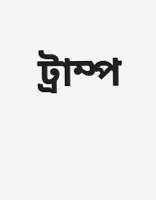ট্রাম্প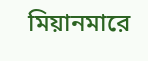মিয়ানমারে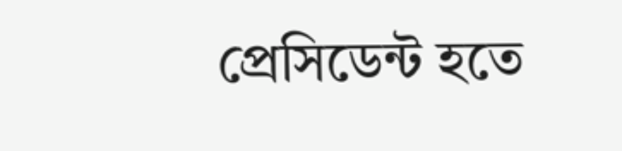প্রেসিডেন্ট হতে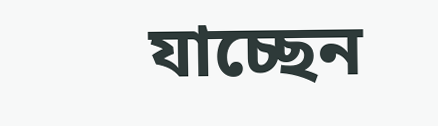যাচ্ছেন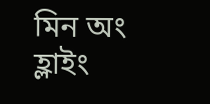মিন অং হ্লাইং